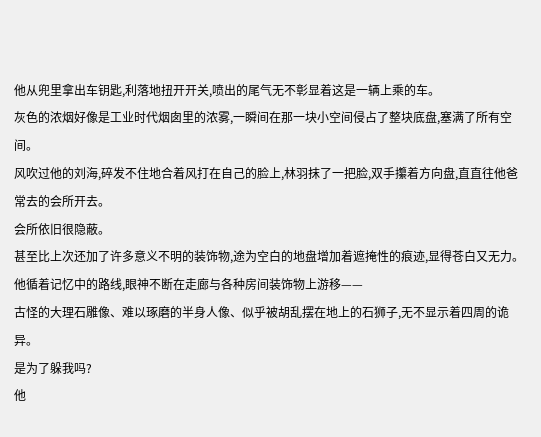他从兜里拿出车钥匙,利落地扭开开关,喷出的尾气无不彰显着这是一辆上乘的车。
灰色的浓烟好像是工业时代烟囱里的浓雾,一瞬间在那一块小空间侵占了整块底盘,塞满了所有空间。
风吹过他的刘海,碎发不住地合着风打在自己的脸上,林羽抹了一把脸,双手攥着方向盘,直直往他爸常去的会所开去。
会所依旧很隐蔽。
甚至比上次还加了许多意义不明的装饰物,途为空白的地盘增加着遮掩性的痕迹,显得苍白又无力。
他循着记忆中的路线,眼神不断在走廊与各种房间装饰物上游移——
古怪的大理石雕像、难以琢磨的半身人像、似乎被胡乱摆在地上的石狮子,无不显示着四周的诡异。
是为了躲我吗?
他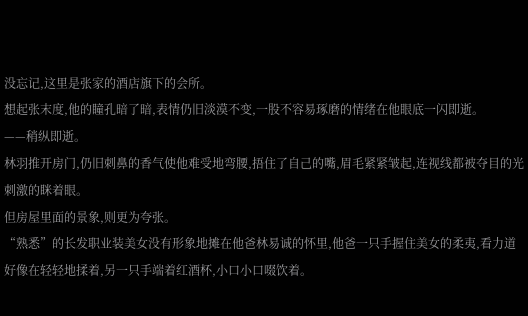没忘记,这里是张家的酒店旗下的会所。
想起张末度,他的瞳孔暗了暗,表情仍旧淡漠不变,一股不容易琢磨的情绪在他眼底一闪即逝。
——稍纵即逝。
林羽推开房门,仍旧刺鼻的香气使他难受地弯腰,捂住了自己的嘴,眉毛紧紧皱起,连视线都被夺目的光刺激的眯着眼。
但房屋里面的景象,则更为夸张。
“熟悉”的长发职业装美女没有形象地摊在他爸林易诚的怀里,他爸一只手握住美女的柔夷,看力道好像在轻轻地揉着,另一只手端着红酒杯,小口小口啜饮着。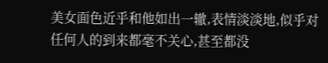美女面色近乎和他如出一辙,表情淡淡地,似乎对任何人的到来都毫不关心,甚至都没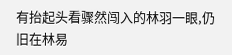有抬起头看骤然闯入的林羽一眼,仍旧在林易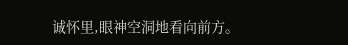诚怀里,眼神空洞地看向前方。